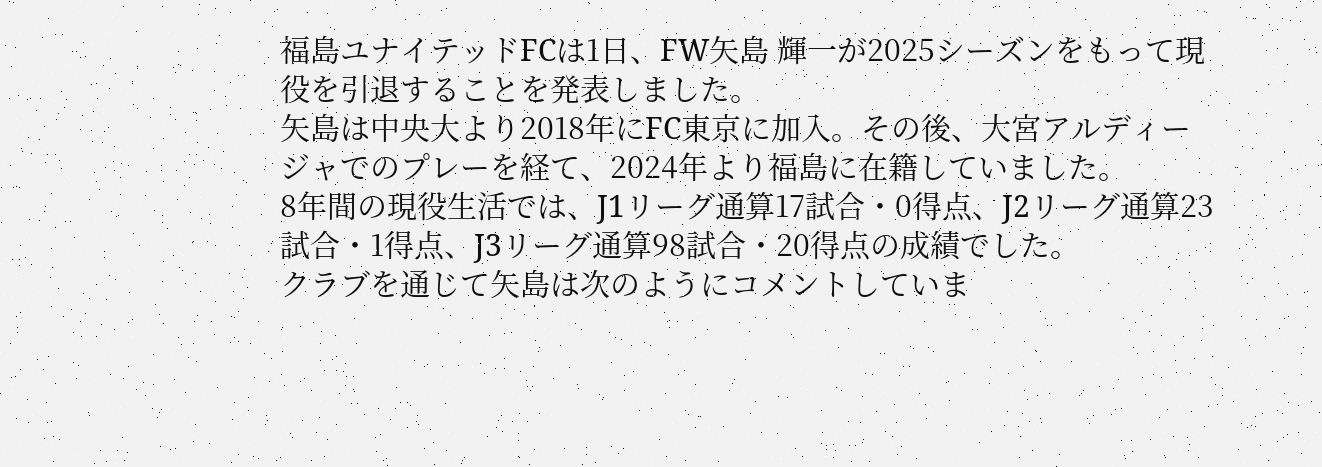福島ユナイテッドFCは1日、FW矢島 輝一が2025シーズンをもって現役を引退することを発表しました。
矢島は中央大より2018年にFC東京に加入。その後、大宮アルディージャでのプレーを経て、2024年より福島に在籍していました。
8年間の現役生活では、J1リーグ通算17試合・0得点、J2リーグ通算23試合・1得点、J3リーグ通算98試合・20得点の成績でした。
クラブを通じて矢島は次のようにコメントしていま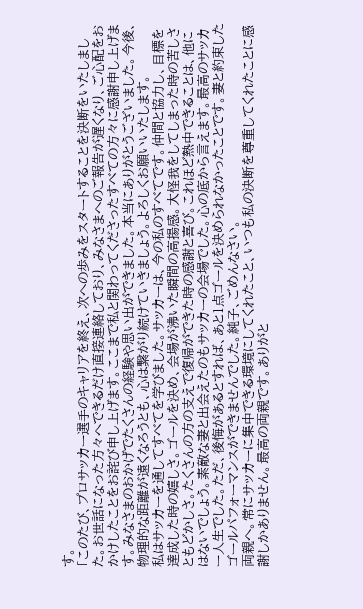す。
「このたび、プロサッカー選手のキャリアを終え、次への歩みをスタートすることを決断をいたしました。お世話になった方々へできるだけ直接連絡しており、みなさまへのご報告が遅くなり、ご心配をおかけしたことをお詫び申し上げます。ここまで私と関わってくださったすべての方々に感謝申し上げます。みなさまのおかげでたくさんの経験や思い出ができました。本当にありがとうございました。今後、物理的な距離が遠くなろうとも、心は繋がり続けていきましょう。よろしくお願いいたします。
私はサッカーを通してすべてを学びました。サッカーは、今の私のすべてです。仲間と協力し、目標を達成した時の嬉しさ。ゴールを決め、会場が沸いた瞬間の高揚感。大怪我をしてしまった時の苦しさともどかしさ。たくさんの方の支えで復帰ができた時の感謝と喜び。これほど熱中できることは、他にはないでしょう。素敵な妻と出会えたのもサッカーの会場でした。心の底から言えます。最高のサッカー人生でした。ただ、後悔があるとすれば、あと1点ゴールを決められなかったことです。妻と約束したゴールパフォーマンスができませんでした。純子、ごめんなさい。
両親へ。常にサッカーに集中できる環境にしてくれたこと、いつも私の決断を尊重してくれたことに感謝しかありません。最高の両親です。ありがと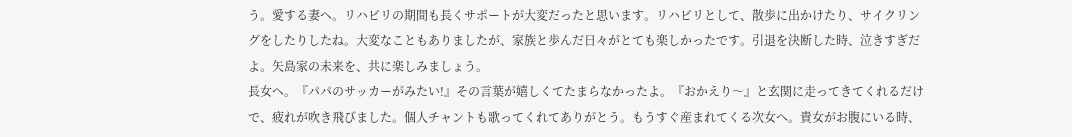う。愛する妻へ。リハビリの期間も長くサポートが大変だったと思います。リハビリとして、散歩に出かけたり、サイクリングをしたりしたね。大変なこともありましたが、家族と歩んだ日々がとても楽しかったです。引退を決断した時、泣きすぎだよ。矢島家の未来を、共に楽しみましょう。
長女へ。『パパのサッカーがみたい!』その言葉が嬉しくてたまらなかったよ。『おかえり〜』と玄関に走ってきてくれるだけで、疲れが吹き飛びました。個人チャントも歌ってくれてありがとう。もうすぐ産まれてくる次女へ。貴女がお腹にいる時、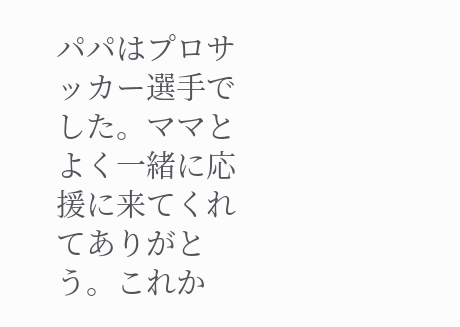パパはプロサッカー選手でした。ママとよく一緒に応援に来てくれてありがとう。これか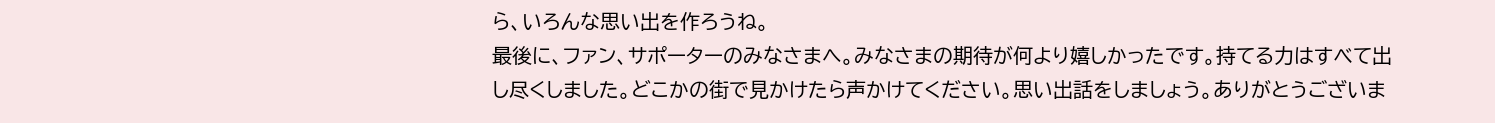ら、いろんな思い出を作ろうね。
最後に、ファン、サポーターのみなさまへ。みなさまの期待が何より嬉しかったです。持てる力はすべて出し尽くしました。どこかの街で見かけたら声かけてください。思い出話をしましょう。ありがとうございま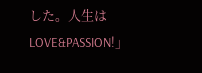した。人生は LOVE&PASSION!」